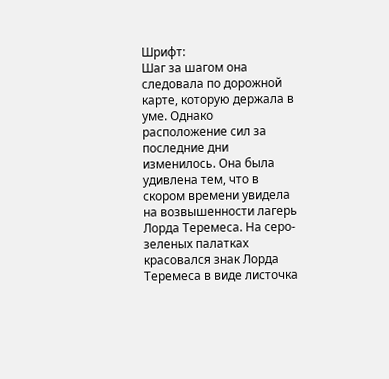Шрифт:
Шаг за шагом она следовала по дорожной карте, которую держала в уме. Однако расположение сил за последние дни изменилось. Она была удивлена тем, что в скором времени увидела на возвышенности лагерь Лорда Теремеса. На серо-зеленых палатках красовался знак Лорда Теремеса в виде листочка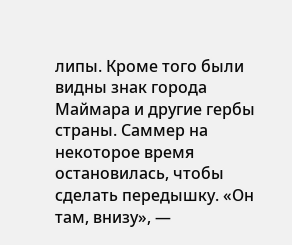липы. Кроме того были видны знак города Маймара и другие гербы страны. Саммер на некоторое время остановилась, чтобы сделать передышку. «Он там, внизу», —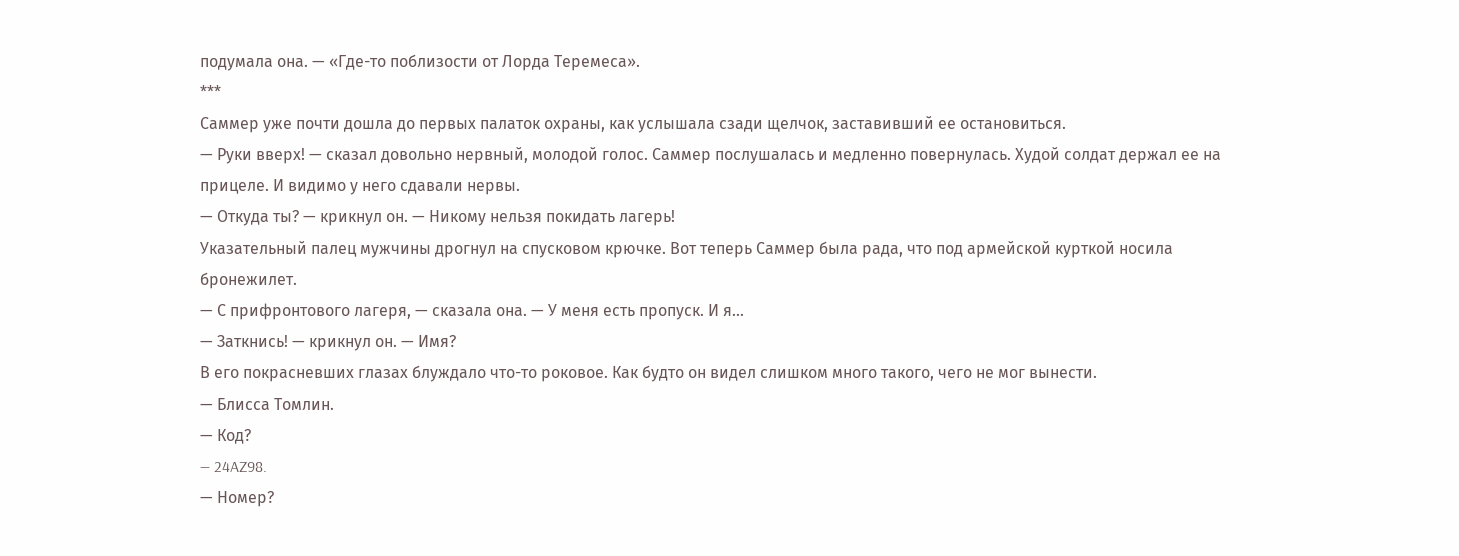подумала она. — «Где-то поблизости от Лорда Теремеса».
***
Саммер уже почти дошла до первых палаток охраны, как услышала сзади щелчок, заставивший ее остановиться.
— Руки вверх! — сказал довольно нервный, молодой голос. Саммер послушалась и медленно повернулась. Худой солдат держал ее на прицеле. И видимо у него сдавали нервы.
— Откуда ты? — крикнул он. — Никому нельзя покидать лагерь!
Указательный палец мужчины дрогнул на спусковом крючке. Вот теперь Саммер была рада, что под армейской курткой носила бронежилет.
— С прифронтового лагеря, — сказала она. — У меня есть пропуск. И я...
— Заткнись! — крикнул он. — Имя?
В его покрасневших глазах блуждало что-то роковое. Как будто он видел слишком много такого, чего не мог вынести.
— Блисса Томлин.
— Код?
— 24AZ98.
— Номер?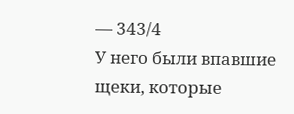— 343/4
У него были впавшие щеки, которые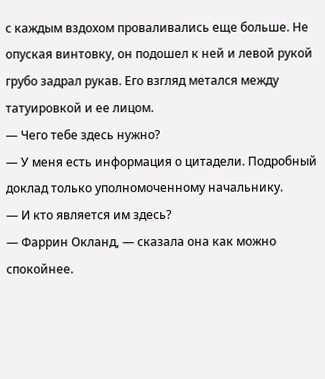с каждым вздохом проваливались еще больше. Не опуская винтовку, он подошел к ней и левой рукой грубо задрал рукав. Его взгляд метался между татуировкой и ее лицом.
— Чего тебе здесь нужно?
— У меня есть информация о цитадели. Подробный доклад только уполномоченному начальнику.
— И кто является им здесь?
— Фаррин Окланд, — сказала она как можно спокойнее.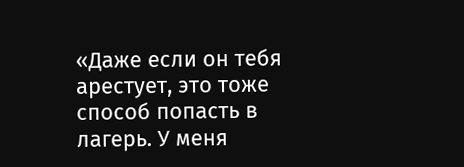«Даже если он тебя арестует, это тоже способ попасть в лагерь. У меня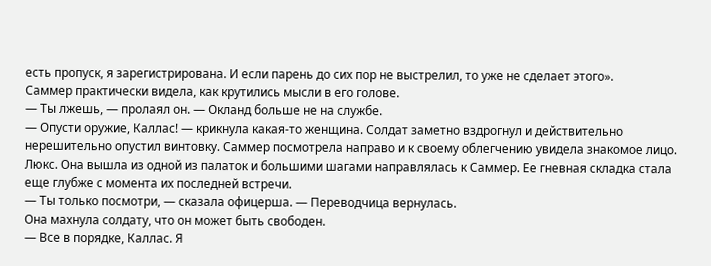есть пропуск, я зарегистрирована. И если парень до сих пор не выстрелил, то уже не сделает этого».
Саммер практически видела, как крутились мысли в его голове.
— Ты лжешь, — пролаял он. — Окланд больше не на службе.
— Опусти оружие, Каллас! — крикнула какая-то женщина. Солдат заметно вздрогнул и действительно нерешительно опустил винтовку. Саммер посмотрела направо и к своему облегчению увидела знакомое лицо.
Люкс. Она вышла из одной из палаток и большими шагами направлялась к Саммер. Ее гневная складка стала еще глубже с момента их последней встречи.
— Ты только посмотри, — сказала офицерша. — Переводчица вернулась.
Она махнула солдату, что он может быть свободен.
— Все в порядке, Каллас. Я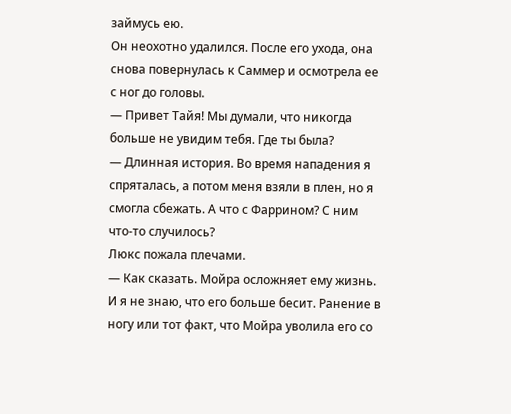займусь ею.
Он неохотно удалился. После его ухода, она снова повернулась к Саммер и осмотрела ее с ног до головы.
— Привет Тайя! Мы думали, что никогда больше не увидим тебя. Где ты была?
— Длинная история. Во время нападения я спряталась, а потом меня взяли в плен, но я смогла сбежать. А что с Фаррином? С ним что-то случилось?
Люкс пожала плечами.
— Как сказать. Мойра осложняет ему жизнь. И я не знаю, что его больше бесит. Ранение в ногу или тот факт, что Мойра уволила его со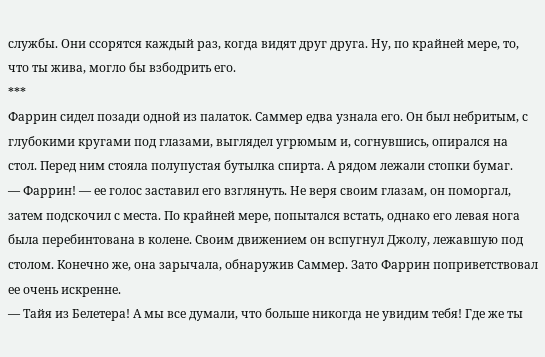службы. Они ссорятся каждый раз, когда видят друг друга. Ну, по крайней мере, то, что ты жива, могло бы взбодрить его.
***
Фаррин сидел позади одной из палаток. Саммер едва узнала его. Он был небритым, с глубокими кругами под глазами, выглядел угрюмым и, согнувшись, опирался на стол. Перед ним стояла полупустая бутылка спирта. А рядом лежали стопки бумаг.
— Фаррин! — ее голос заставил его взглянуть. Не веря своим глазам, он поморгал, затем подскочил с места. По крайней мере, попытался встать, однако его левая нога была перебинтована в колене. Своим движением он вспугнул Джолу, лежавшую под столом. Конечно же, она зарычала, обнаружив Саммер. Зато Фаррин поприветствовал ее очень искренне.
— Тайя из Белетера! А мы все думали, что больше никогда не увидим тебя! Где же ты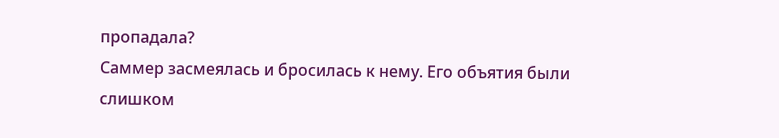пропадала?
Саммер засмеялась и бросилась к нему. Его объятия были слишком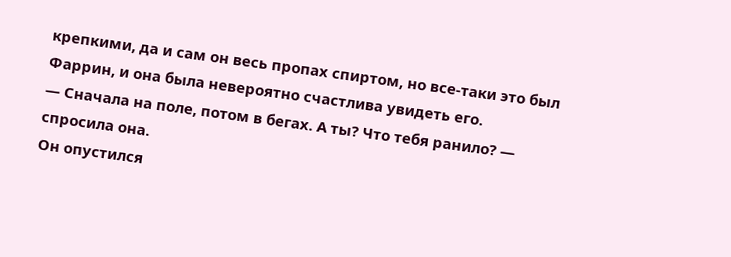крепкими, да и сам он весь пропах спиртом, но все-таки это был Фаррин, и она была невероятно счастлива увидеть его.
— Сначала на поле, потом в бегах. А ты? Что тебя ранило? — спросила она.
Он опустился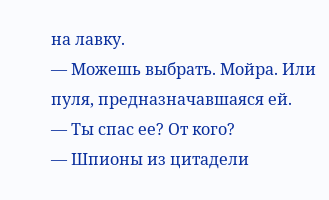на лавку.
— Можешь выбрать. Мойра. Или пуля, предназначавшаяся ей.
— Ты спас ее? От кого?
— Шпионы из цитадели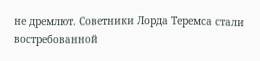не дремлют. Советники Лорда Теремса стали востребованной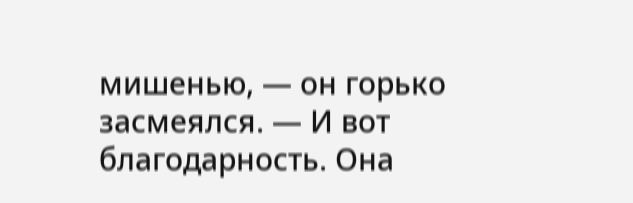мишенью, — он горько засмеялся. — И вот благодарность. Она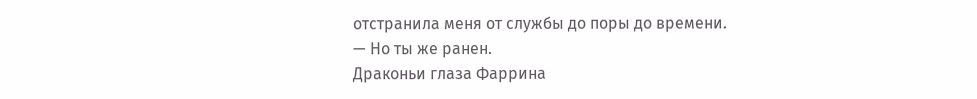отстранила меня от службы до поры до времени.
— Но ты же ранен.
Драконьи глаза Фаррина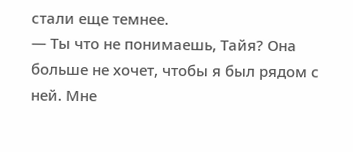стали еще темнее.
— Ты что не понимаешь, Тайя? Она больше не хочет, чтобы я был рядом с ней. Мне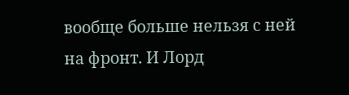вообще больше нельзя с ней на фронт. И Лорд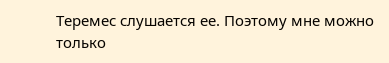Теремес слушается ее. Поэтому мне можно только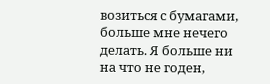возиться с бумагами, больше мне нечего делать. Я больше ни на что не годен,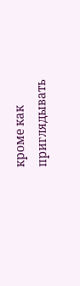кроме как приглядывать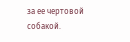за ее чертовой собакой.